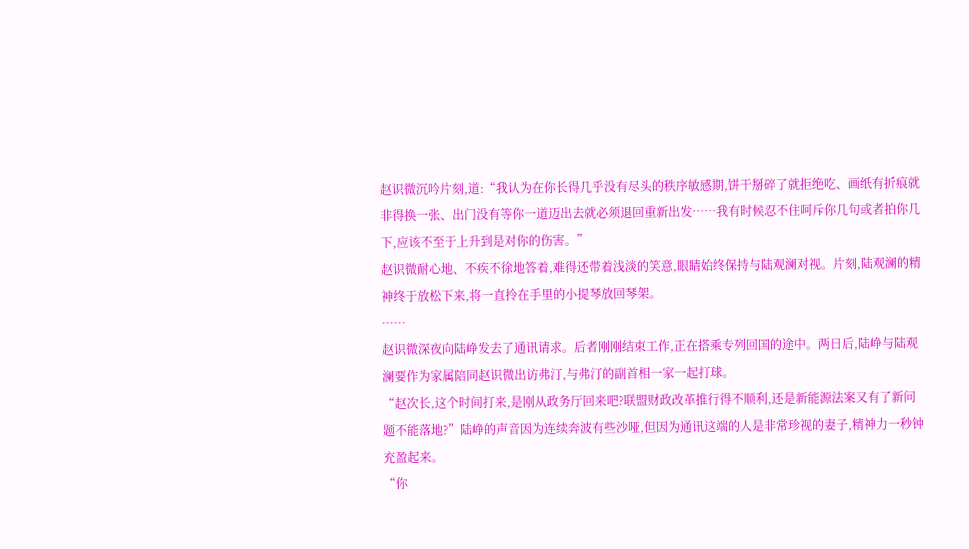赵识微沉吟片刻,道:“我认为在你长得几乎没有尽头的秩序敏感期,饼干掰碎了就拒绝吃、画纸有折痕就非得换一张、出门没有等你一道迈出去就必须退回重新出发……我有时候忍不住呵斥你几句或者拍你几下,应该不至于上升到是对你的伤害。”
赵识微耐心地、不疾不徐地答着,难得还带着浅淡的笑意,眼睛始终保持与陆观澜对视。片刻,陆观澜的精神终于放松下来,将一直拎在手里的小提琴放回琴架。
……
赵识微深夜向陆峥发去了通讯请求。后者刚刚结束工作,正在搭乘专列回国的途中。两日后,陆峥与陆观澜要作为家属陪同赵识微出访弗汀,与弗汀的副首相一家一起打球。
“赵次长,这个时间打来,是刚从政务厅回来吧?联盟财政改革推行得不顺利,还是新能源法案又有了新问题不能落地?”陆峥的声音因为连续奔波有些沙哑,但因为通讯这端的人是非常珍视的妻子,精神力一秒钟充盈起来。
“你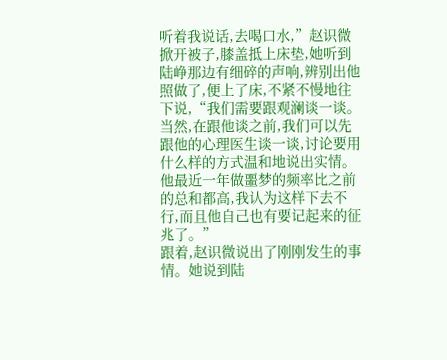听着我说话,去喝口水,”赵识微掀开被子,膝盖抵上床垫,她听到陆峥那边有细碎的声响,辨别出他照做了,便上了床,不紧不慢地往下说,“我们需要跟观澜谈一谈。当然,在跟他谈之前,我们可以先跟他的心理医生谈一谈,讨论要用什么样的方式温和地说出实情。他最近一年做噩梦的频率比之前的总和都高,我认为这样下去不行,而且他自己也有要记起来的征兆了。”
跟着,赵识微说出了刚刚发生的事情。她说到陆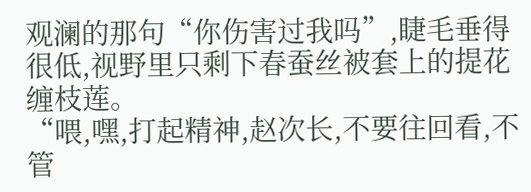观澜的那句“你伤害过我吗”,睫毛垂得很低,视野里只剩下春蚕丝被套上的提花缠枝莲。
“喂,嘿,打起精神,赵次长,不要往回看,不管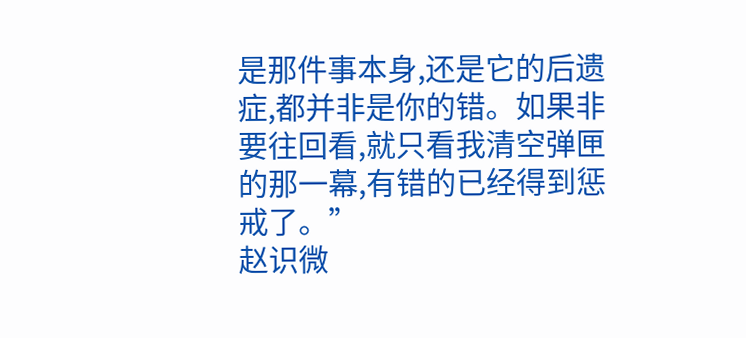是那件事本身,还是它的后遗症,都并非是你的错。如果非要往回看,就只看我清空弹匣的那一幕,有错的已经得到惩戒了。”
赵识微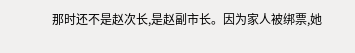那时还不是赵次长,是赵副市长。因为家人被绑票,她